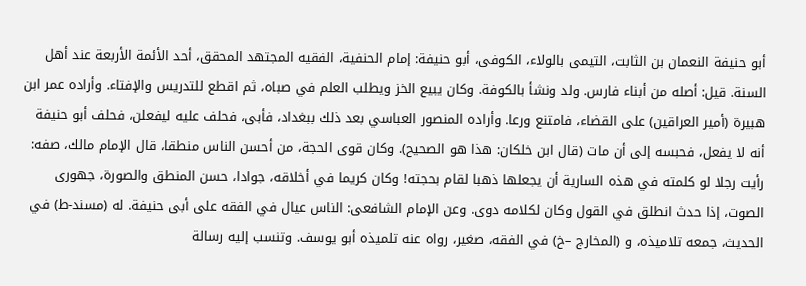أبو حنيفة النعمان بن الثابت، التيمى بالولاء، الكوفى، أبو حنيفة: إمام الحنفية، الفقيه المجتهد المحقق، أحد الأئمة الأربعة عند أهل السنة. قيل: أصله من أبناء فارس. ولد ونشأ بالكوفة. وكان يبيع الخز ويطلب العلم في صباه، ثم اقطع للتدريس والإفتاء. وأراده عمر ابن هبيرة (أمير العراقين) على القضاء، فامتنع ورعا. وأراده المنصور العباسي بعد ذلك ببغداد، فأبى، فحلف عليه ليفعلن، فحلف أبو حنيفة أنه لا يفعل، فحبسه إلى أن مات (قال ابن خلكان: هذا هو الصحيح). وكان قوى الحجة، من أحسن الناس منطقا، قال الإمام مالك، صفه: رأيت رجلا لو كلمته في هذه السارية أن يجعلها ذهبا لقام بحجته! وكان كريما في أخلاقه، جوادا، حسن المنطق والصورة، جهورى الصوت، إذا حدث انطلق في القول وكان لكلامه دوى. وعن الإمام الشافعى: الناس عيال في الفقه على أبى حنيفة. له (مسند-ط) في الحديث، جمعه تلاميذه، و (المخارج –خ) في الفقه، صغير، رواه عنه تلميذه أبو يوسف. وتنسب إليه رسالة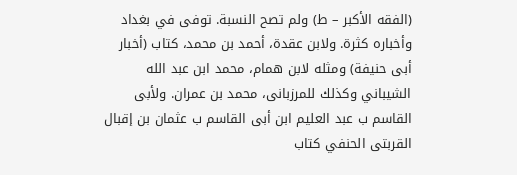(الفقه الأكبر – ط) ولم تصح النسبة. توفى في بغداد وأخباره كثرة. ولابن عقدة، أحمد بن محمد، كتاب (أخبار أبى حنيفة) ومثله لابن همام، محمد ابن عبد الله الشيباني وكذلك للمرزبانى، محمد بن عمران. ولأبى القاسم ب عبد العليم ابن أبى القاسم ب عثمان بن إقبال القربتى الحنفي كتاب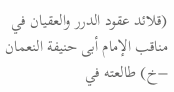(قلائد عقود الدرر والعقيان في مناقب الإمام أبى حنيفة النعمان –خ) طالعته في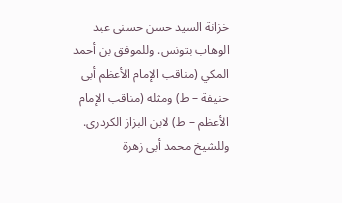خزانة السيد حسن حسنى عبد الوهاب بتونس. وللموفق بن أحمد المكي (مناقب الإمام الأعظم أبى حنيفة – ط) ومثله (مناقب الإمام الأعظم – ط) لابن البزاز الكردرى. وللشيخ محمد أبى زهرة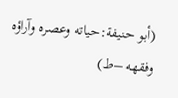(أبو حنيفة:حياته وعصره وآراؤه وفقهه –ط)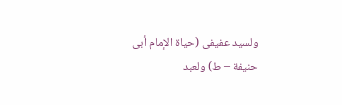ولسيد عفيفى (حياة الإمام أبى حنيفة – ط) ولعبد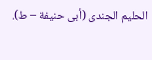الحليم الجندى (أبى حنيفة – ط).